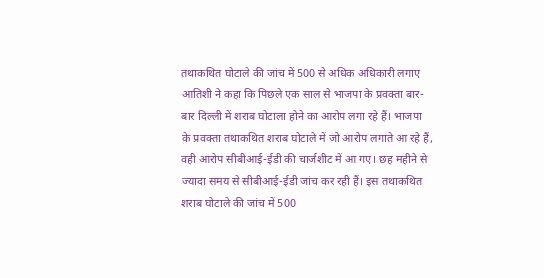तथाकथित घोटाले की जांच में 500 से अधिक अधिकारी लगाए
आतिशी ने कहा कि पिछले एक साल से भाजपा के प्रवक्ता बार-बार दिल्ली में शराब घोटाला होने का आरोप लगा रहे हैं। भाजपा के प्रवक्ता तथाकथित शराब घोटाले में जो आरोप लगाते आ रहे हैं, वही आरोप सीबीआई-ईडी की चार्जशीट में आ गए। छह महीने से ज्यादा समय से सीबीआई-ईडी जांच कर रही हैं। इस तथाकथित शराब घोटाले की जांच में 500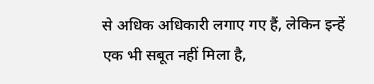से अधिक अधिकारी लगाए गए हैं, लेकिन इन्हें एक भी सबूत नहीं मिला है,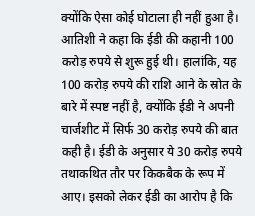क्योंकि ऐसा कोई घोटाला ही नहीं हुआ है।
आतिशी ने कहा कि ईडी की कहानी 100 करोड़ रुपये से शुरू हुई थी। हालांकि, यह 100 करोड़ रुपये की राशि आने के स्रोत के बारे में स्पष्ट नहीं है, क्योंकि ईडी ने अपनी चार्जशीट में सिर्फ 30 करोड़ रुपये की बात कही है। ईडी के अनुसार ये 30 करोड़ रुपये तथाकथित तौर पर किकबैक के रूप में आए। इसको लेकर ईडी का आरोप है कि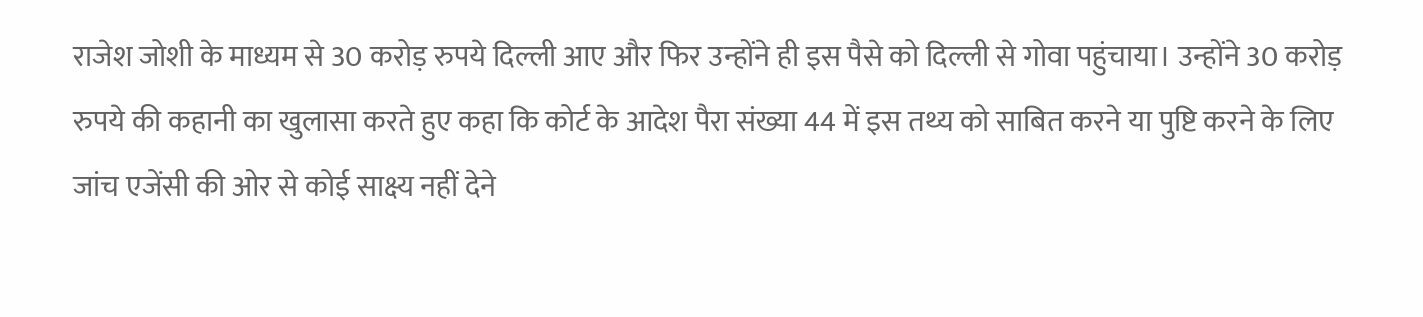राजेश जोशी के माध्यम से 30 करोड़ रुपये दिल्ली आए और फिर उन्होंने ही इस पैसे को दिल्ली से गोवा पहुंचाया। उन्होंने 30 करोड़ रुपये की कहानी का खुलासा करते हुए कहा कि कोर्ट के आदेश पैरा संख्या 44 में इस तथ्य को साबित करने या पुष्टि करने के लिए जांच एजेंसी की ओर से कोई साक्ष्य नहीं देने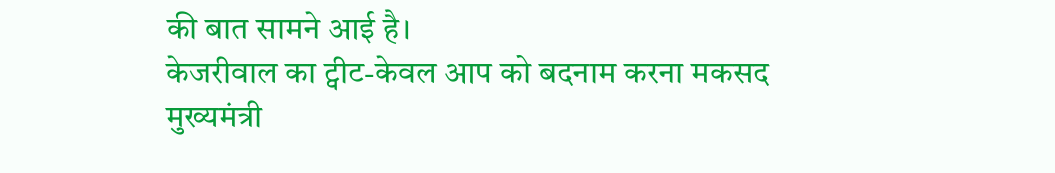की बात सामने आई है।
केजरीवाल का ट्वीट-केवल आप को बदनाम करना मकसद
मुख्यमंत्री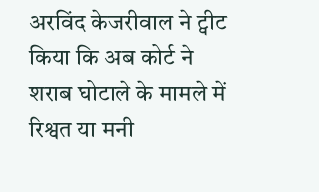अरविंद केजरीवाल ने ट्वीट किया कि अब कोर्ट ने शराब घोटाले के मामले में रिश्वत या मनी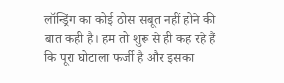लॉन्ड्रिंग का कोई ठोस सबूत नहीं होने की बात कही है। हम तो शुरू से ही कह रहे हैं कि पूरा घोटाला फर्जी है और इसका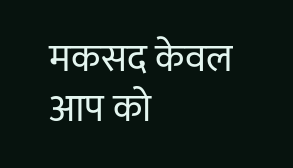मकसद केवल आप को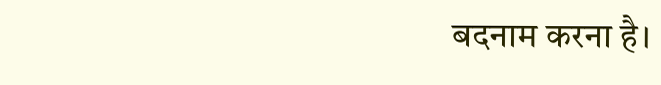बदनाम करना है।